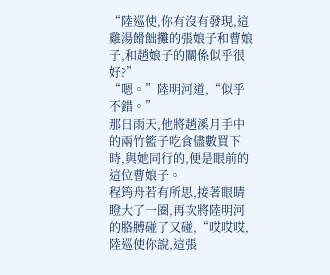“陸巡使,你有沒有發現,這雞湯餶飿攤的張娘子和曹娘子,和趙娘子的關係似乎很好?”
“嗯。”陸明河道,“似乎不錯。”
那日雨天,他將趙溪月手中的兩竹籃子吃食儘數買下時,與她同行的,便是眼前的這位曹娘子。
程筠舟若有所思,接著眼睛瞪大了一圈,再次將陸明河的胳膊碰了又碰,“哎哎哎,陸巡使你說,這張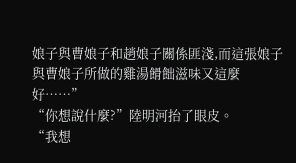娘子與曹娘子和趙娘子關係匪淺,而這張娘子與曹娘子所做的雞湯餶飿滋味又這麼好……”
“你想說什麼?”陸明河抬了眼皮。
“我想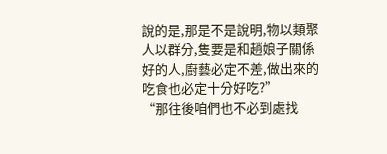說的是,那是不是說明,物以類聚人以群分,隻要是和趙娘子關係好的人,廚藝必定不差,做出來的吃食也必定十分好吃?”
“那往後咱們也不必到處找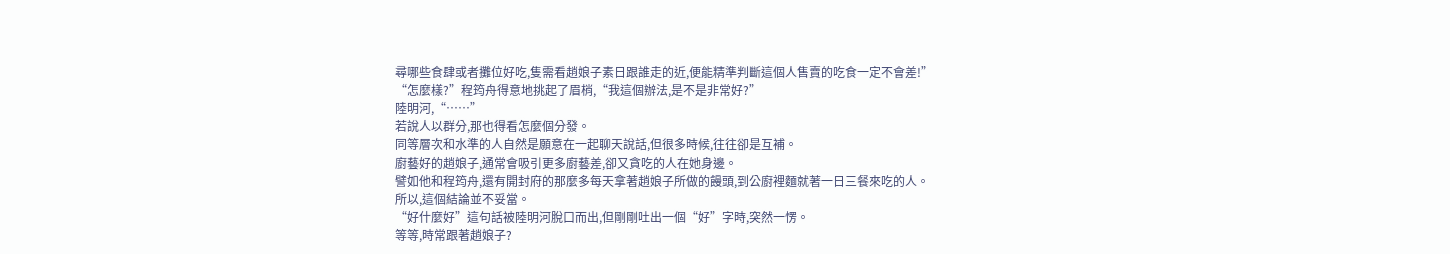尋哪些食肆或者攤位好吃,隻需看趙娘子素日跟誰走的近,便能精準判斷這個人售賣的吃食一定不會差!”
“怎麼樣?”程筠舟得意地挑起了眉梢,“我這個辦法,是不是非常好?”
陸明河,“……”
若說人以群分,那也得看怎麼個分發。
同等層次和水準的人自然是願意在一起聊天說話,但很多時候,往往卻是互補。
廚藝好的趙娘子,通常會吸引更多廚藝差,卻又貪吃的人在她身邊。
譬如他和程筠舟,還有開封府的那麼多每天拿著趙娘子所做的饅頭,到公廚裡麵就著一日三餐來吃的人。
所以,這個結論並不妥當。
“好什麼好”這句話被陸明河脫口而出,但剛剛吐出一個“好”字時,突然一愣。
等等,時常跟著趙娘子?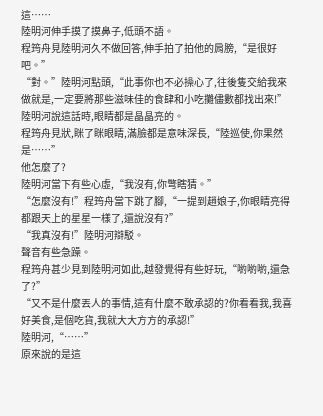這……
陸明河伸手摸了摸鼻子,低頭不語。
程筠舟見陸明河久不做回答,伸手拍了拍他的肩膀,“是很好吧。”
“對。”陸明河點頭,“此事你也不必操心了,往後隻交給我來做就是,一定要將那些滋味佳的食肆和小吃攤儘數都找出來!”
陸明河說這話時,眼睛都是晶晶亮的。
程筠舟見狀,眯了眯眼睛,滿臉都是意味深長,“陸巡使,你果然是……”
他怎麼了?
陸明河當下有些心虛,“我沒有,你彆瞎猜。”
“怎麼沒有!”程筠舟當下跳了腳,“一提到趙娘子,你眼睛亮得都跟天上的星星一樣了,還說沒有?”
“我真沒有!”陸明河辯駁。
聲音有些急躁。
程筠舟甚少見到陸明河如此,越發覺得有些好玩,“喲喲喲,還急了?”
“又不是什麼丟人的事情,這有什麼不敢承認的?你看看我,我喜好美食,是個吃貨,我就大大方方的承認!”
陸明河,“……”
原來說的是這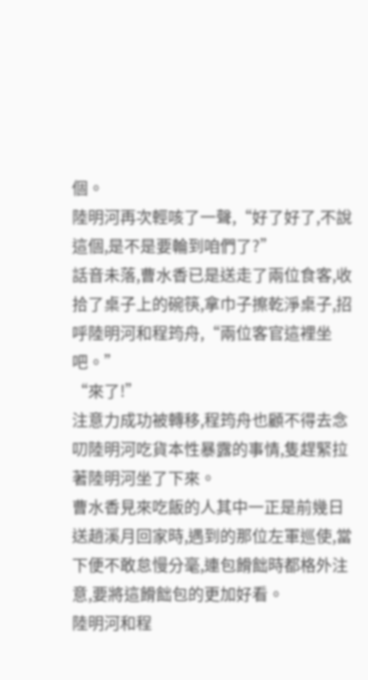個。
陸明河再次輕咳了一聲,“好了好了,不說這個,是不是要輪到咱們了?”
話音未落,曹水香已是送走了兩位食客,收拾了桌子上的碗筷,拿巾子擦乾淨桌子,招呼陸明河和程筠舟,“兩位客官這裡坐吧。”
“來了!”
注意力成功被轉移,程筠舟也顧不得去念叨陸明河吃貨本性暴露的事情,隻趕緊拉著陸明河坐了下來。
曹水香見來吃飯的人其中一正是前幾日送趙溪月回家時,遇到的那位左軍巡使,當下便不敢怠慢分毫,連包餶飿時都格外注意,要將這餶飿包的更加好看。
陸明河和程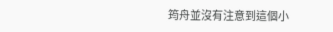筠舟並沒有注意到這個小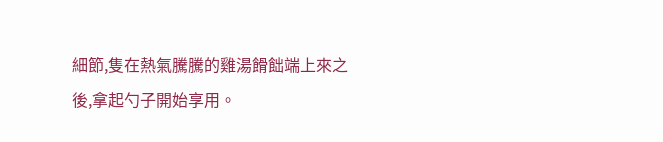細節,隻在熱氣騰騰的雞湯餶飿端上來之後,拿起勺子開始享用。